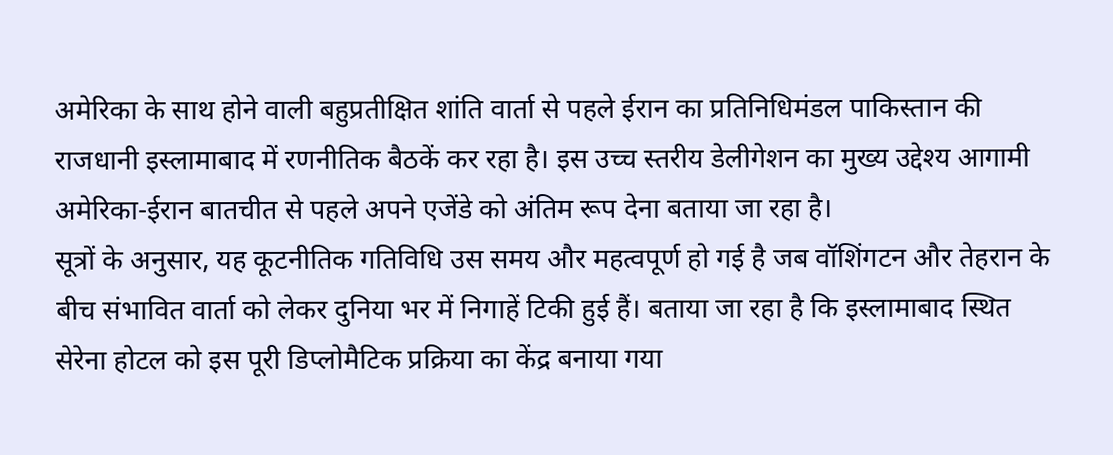अमेरिका के साथ होने वाली बहुप्रतीक्षित शांति वार्ता से पहले ईरान का प्रतिनिधिमंडल पाकिस्तान की राजधानी इस्लामाबाद में रणनीतिक बैठकें कर रहा है। इस उच्च स्तरीय डेलीगेशन का मुख्य उद्देश्य आगामी अमेरिका-ईरान बातचीत से पहले अपने एजेंडे को अंतिम रूप देना बताया जा रहा है।
सूत्रों के अनुसार, यह कूटनीतिक गतिविधि उस समय और महत्वपूर्ण हो गई है जब वॉशिंगटन और तेहरान के बीच संभावित वार्ता को लेकर दुनिया भर में निगाहें टिकी हुई हैं। बताया जा रहा है कि इस्लामाबाद स्थित सेरेना होटल को इस पूरी डिप्लोमैटिक प्रक्रिया का केंद्र बनाया गया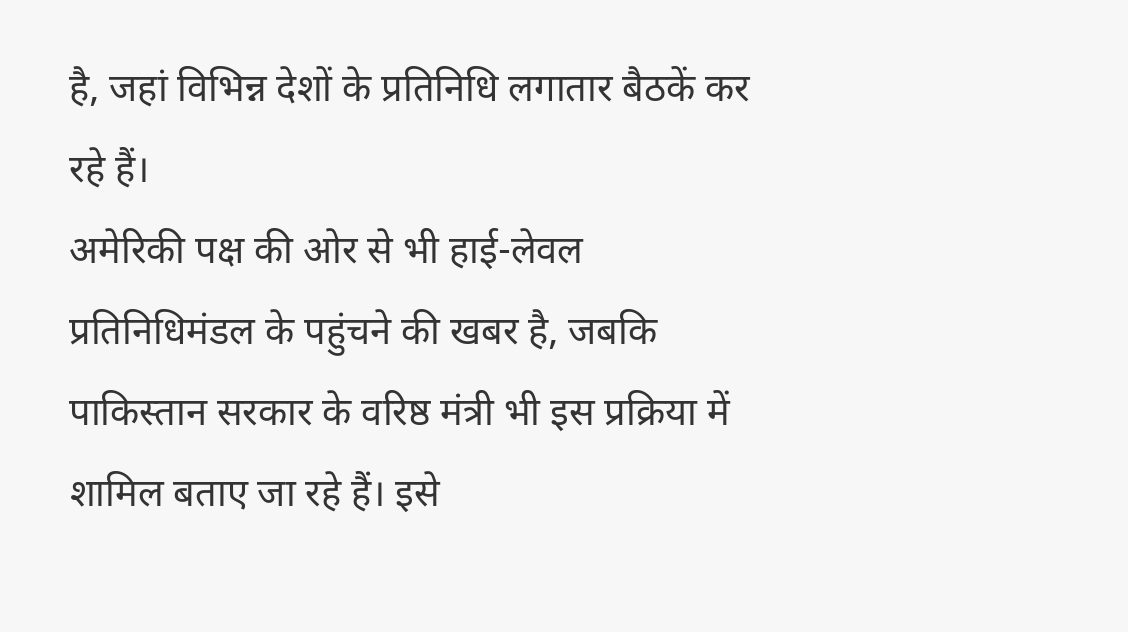है, जहां विभिन्न देशों के प्रतिनिधि लगातार बैठकें कर रहे हैं।
अमेरिकी पक्ष की ओर से भी हाई-लेवल प्रतिनिधिमंडल के पहुंचने की खबर है, जबकि पाकिस्तान सरकार के वरिष्ठ मंत्री भी इस प्रक्रिया में शामिल बताए जा रहे हैं। इसे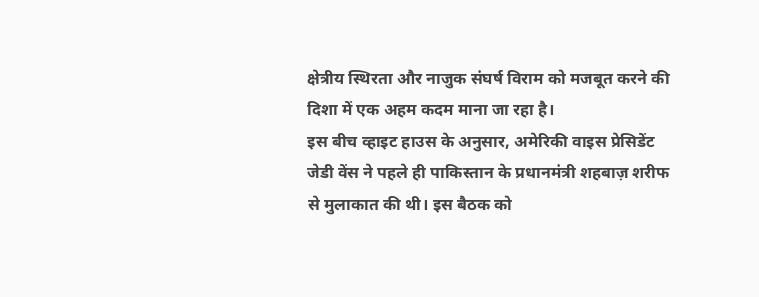क्षेत्रीय स्थिरता और नाजुक संघर्ष विराम को मजबूत करने की दिशा में एक अहम कदम माना जा रहा है।
इस बीच व्हाइट हाउस के अनुसार, अमेरिकी वाइस प्रेसिडेंट जेडी वेंस ने पहले ही पाकिस्तान के प्रधानमंत्री शहबाज़ शरीफ से मुलाकात की थी। इस बैठक को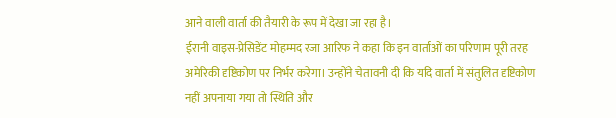आने वाली वार्ता की तैयारी के रूप में देखा जा रहा है।
ईरानी वाइस-प्रेसिडेंट मोहम्मद रजा आरिफ ने कहा कि इन वार्ताओं का परिणाम पूरी तरह अमेरिकी दृष्टिकोण पर निर्भर करेगा। उन्होंने चेतावनी दी कि यदि वार्ता में संतुलित दृष्टिकोण नहीं अपनाया गया तो स्थिति और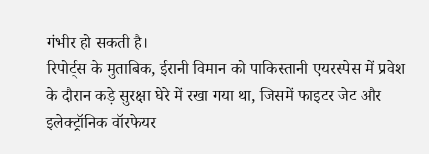गंभीर हो सकती है।
रिपोर्ट्स के मुताबिक, ईरानी विमान को पाकिस्तानी एयरस्पेस में प्रवेश के दौरान कड़े सुरक्षा घेरे में रखा गया था, जिसमें फाइटर जेट और इलेक्ट्रॉनिक वॉरफेयर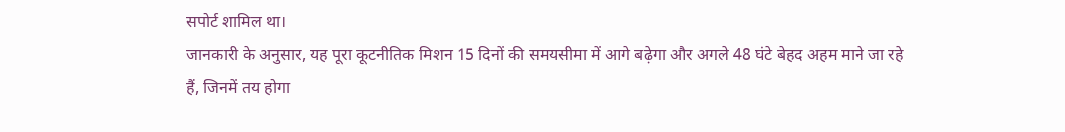सपोर्ट शामिल था।
जानकारी के अनुसार, यह पूरा कूटनीतिक मिशन 15 दिनों की समयसीमा में आगे बढ़ेगा और अगले 48 घंटे बेहद अहम माने जा रहे हैं, जिनमें तय होगा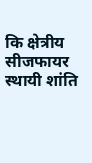कि क्षेत्रीय सीजफायर स्थायी शांति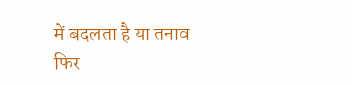में बदलता है या तनाव फिर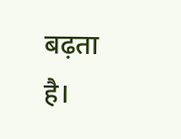बढ़ता है।